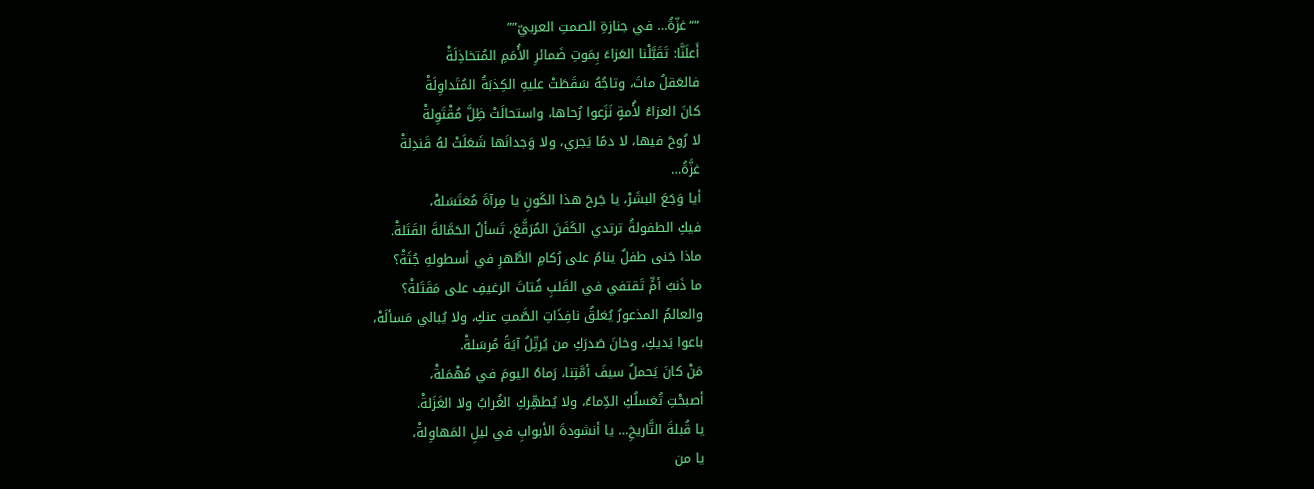““غزّةُ… في جنازةِ الصمتِ العربيّ””
أَعلَنَّا: تَقَبَّلْنا العَزاءَ بِمَوتِ ضَمائرِ الأُمَمِ المُتخاذِلَةْ
فالعَقلُ ماتَ، وتاجُهُ سَقَطَتْ عليهِ الكِذبَةُ المُتَداوِلَةْ
كانَ العزاءُ لأُمةٍ نَزَعوا رُحاها، واستحالَتْ ظِلَّ مُقْتَوِلةْ
لا رُوحَ فيها، لا دمًا يَجري، ولا وَجدانَها شَعَلَتْ لهُ قَندِلةْ
غزَّةُ…
أيا وَجَعَ البشَرْ، يا جَرحَ هذا الكَونِ يا مِرآةَ مُغتَسَلهْ،
فيكِ الطفولةُ ترتدي الكَفَنَ المُرَقَّعَ، تَسألُ الحَمَّالةَ القَتَلةْ.
ماذا جَنى طفلٌ ينامُ على رُكامِ الطَّهرِ في أسطولهِ جُثَةْ؟
ما ذَنبُ أمٍّ تَقتفي في القَلبِ فُتاتَ الرغيفِ على مَقَتَلةْ؟
والعالمُ المذعورُ يُغلقُ نافِذَاتِ الصَّمتِ عنكِ، ولا يُبالي مَسألَهْ،
باعوا يَديكِ، وخانَ صَدرَكِ من يُرتِّلُ آيَةً مُرسَلةْ.
مَنْ كانَ يَحملُ سيفَ أمَّتِنا، رَماهُ اليومَ في مُهْمَلةْ،
أصبحْتِ تُغسلُكِ الدِّماءُ، ولا يُطهِّركِ الغُرابُ ولا الغَزَلةْ.
يا قُبلةَ التَّاريخِ… يا أنشودةَ الأبوابِ في ليلِ المَهاوِلةْ،
يا من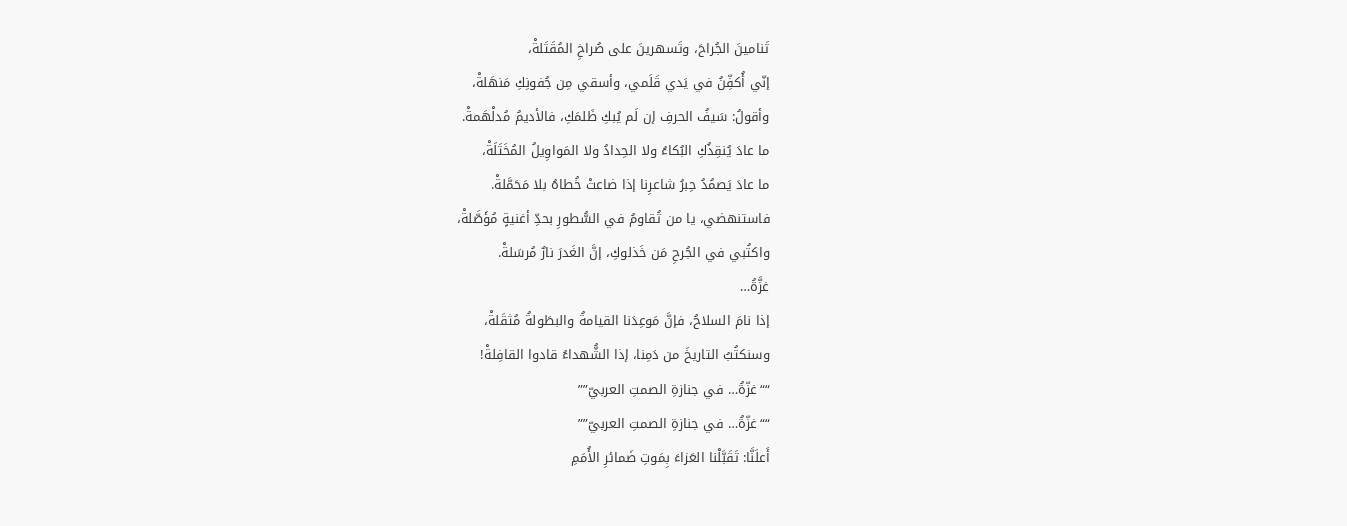تَنامينَ الجُراحَ، وتَسهرينَ على صُراخِ المُقَتَلةْ،
إنّي أُكفِّنُ في يَدي قَلَمي، وأسقي مِن جُفونِكِ مَنهَلةْ،
وأقولُ: سَيفُ الحرفِ إن لَم يُبكِ ظَلمَكِ، فالأديمُ مُدلْهَمةْ.
ما عادَ يُنقِذُكِ البُكاءُ ولا الحِدادُ ولا المَواوِيلُ المُخَتَلَةْ،
ما عادَ يَصمُدُ حِبرُ شاعرِنا إذا ضاعتْ خُطاهُ بلا مَحَمَّلةْ.
فاستنهضي، يا من تُقاومُ في السُّطورِ بحدِّ أغنيةٍ مُؤَصَّلةْ،
واكتُبي في الجُرحِ مَن خَذلوكِ، إنَّ الغَدرَ نارٌ مُرسَلةْ.
غزَّةُ…
إذا نامَ السلاحُ، فإنَّ مَوعِدَنا القيامةُ والبطَولةُ مُثقَلةْ،
وسنكتُبُ التاريخَ من دَمِنا، إذا الشُّهداءُ قادوا القافِلةْ!
““غزّةُ… في جنازةِ الصمتِ العربيّ””
““غزّةُ… في جنازةِ الصمتِ العربيّ””
أَعلَنَّا: تَقَبَّلْنا العَزاءَ بِمَوتِ ضَمائرِ الأُمَمِ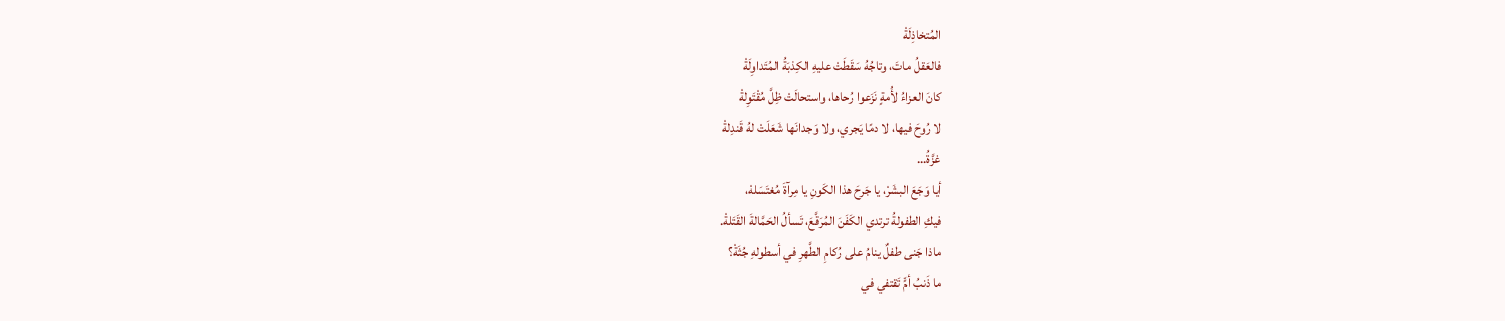المُتخاذِلَةْ
فالعَقلُ ماتَ، وتاجُهُ سَقَطَتْ عليهِ الكِذبَةُ المُتَداوِلَةْ
كانَ العزاءُ لأُمةٍ نَزَعوا رُحاها، واستحالَتْ ظِلَّ مُقْتَوِلةْ
لا رُوحَ فيها، لا دمًا يَجري، ولا وَجدانَها شَعَلَتْ لهُ قَندِلةْ
غزَّةُ…
أيا وَجَعَ البشَرْ، يا جَرحَ هذا الكَونِ يا مِرآةَ مُغتَسَلهْ،
فيكِ الطفولةُ ترتدي الكَفَنَ المُرَقَّعَ، تَسألُ الحَمَّالةَ القَتَلةْ.
ماذا جَنى طفلٌ ينامُ على رُكامِ الطَّهرِ في أسطولهِ جُثَةْ؟
ما ذَنبُ أمٍّ تَقتفي في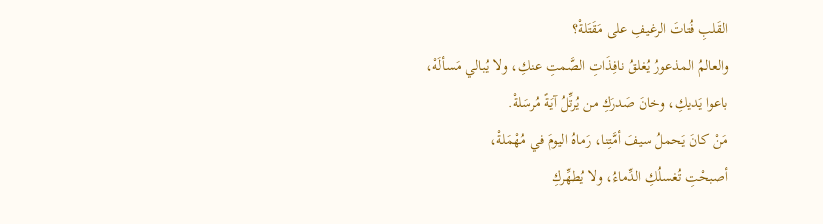القَلبِ فُتاتَ الرغيفِ على مَقَتَلةْ؟
والعالمُ المذعورُ يُغلقُ نافِذَاتِ الصَّمتِ عنكِ، ولا يُبالي مَسألَهْ،
باعوا يَديكِ، وخانَ صَدرَكِ من يُرتِّلُ آيَةً مُرسَلةْ.
مَنْ كانَ يَحملُ سيفَ أمَّتِنا، رَماهُ اليومَ في مُهْمَلةْ،
أصبحْتِ تُغسلُكِ الدِّماءُ، ولا يُطهِّركِ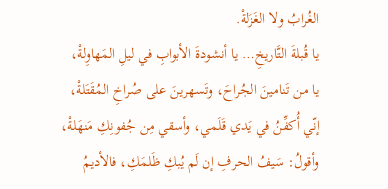الغُرابُ ولا الغَزَلةْ.
يا قُبلةَ التَّاريخِ… يا أنشودةَ الأبوابِ في ليلِ المَهاوِلةْ،
يا من تَنامينَ الجُراحَ، وتَسهرينَ على صُراخِ المُقَتَلةْ،
إنّي أُكفِّنُ في يَدي قَلَمي، وأسقي مِن جُفونِكِ مَنهَلةْ،
وأقولُ: سَيفُ الحرفِ إن لَم يُبكِ ظَلمَكِ، فالأديمُ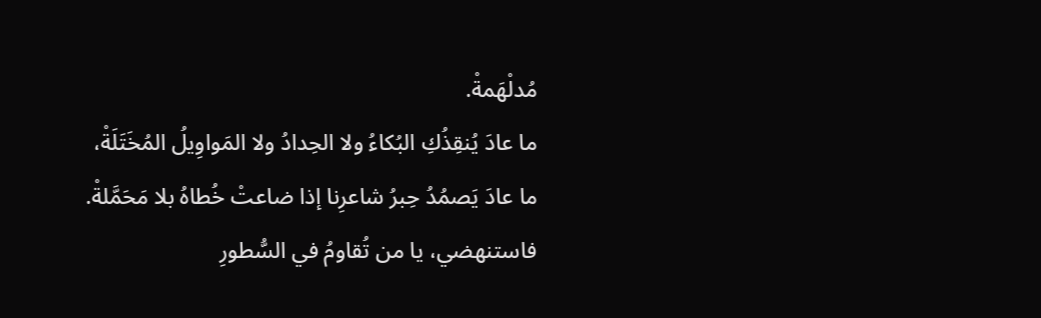مُدلْهَمةْ.
ما عادَ يُنقِذُكِ البُكاءُ ولا الحِدادُ ولا المَواوِيلُ المُخَتَلَةْ،
ما عادَ يَصمُدُ حِبرُ شاعرِنا إذا ضاعتْ خُطاهُ بلا مَحَمَّلةْ.
فاستنهضي، يا من تُقاومُ في السُّطورِ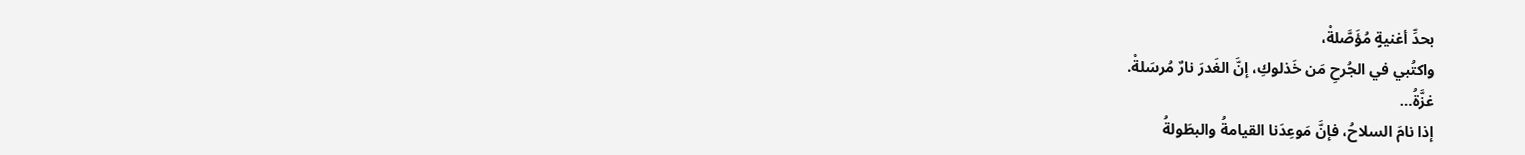بحدِّ أغنيةٍ مُؤَصَّلةْ،
واكتُبي في الجُرحِ مَن خَذلوكِ، إنَّ الغَدرَ نارٌ مُرسَلةْ.
غزَّةُ…
إذا نامَ السلاحُ، فإنَّ مَوعِدَنا القيامةُ والبطَولةُ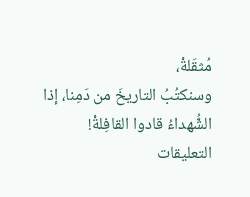مُثقَلةْ،
وسنكتُبُ التاريخَ من دَمِنا، إذا الشُّهداءُ قادوا القافِلةْ!
التعليقات